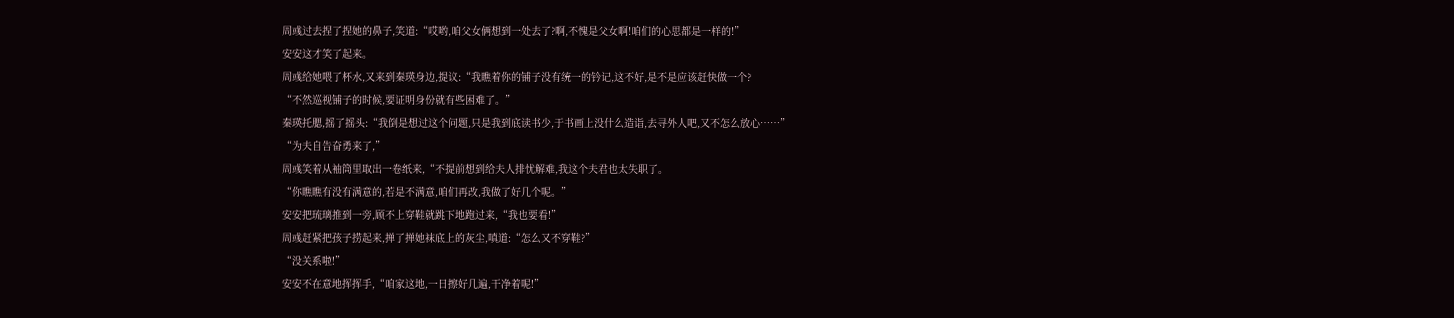周彧过去捏了捏她的鼻子,笑道:“哎哟,咱父女俩想到一处去了?啊,不愧是父女啊!咱们的心思都是一样的!”
安安这才笑了起来。
周彧给她喂了杯水,又来到秦瑛身边,提议:“我瞧着你的铺子没有统一的钤记,这不好,是不是应该赶快做一个?
“不然巡视铺子的时候,要证明身份就有些困难了。”
秦瑛托腮,摇了摇头:“我倒是想过这个问题,只是我到底读书少,于书画上没什么造诣,去寻外人吧,又不怎么放心……”
“为夫自告奋勇来了,”
周彧笑着从袖筒里取出一卷纸来,“不提前想到给夫人排忧解难,我这个夫君也太失职了。
“你瞧瞧有没有满意的,若是不满意,咱们再改,我做了好几个呢。”
安安把琉璃推到一旁,顾不上穿鞋就跳下地跑过来,“我也要看!”
周彧赶紧把孩子捞起来,掸了掸她袜底上的灰尘,嗔道:“怎么又不穿鞋?”
“没关系啦!”
安安不在意地挥挥手,“咱家这地,一日擦好几遍,干净着呢!”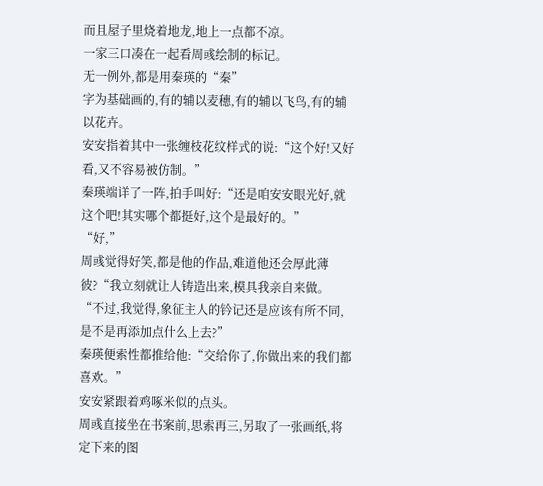而且屋子里烧着地龙,地上一点都不凉。
一家三口凑在一起看周彧绘制的标记。
无一例外,都是用秦瑛的“秦”
字为基础画的,有的辅以麦穗,有的辅以飞鸟,有的辅以花卉。
安安指着其中一张缠枝花纹样式的说:“这个好!又好看,又不容易被仿制。”
秦瑛端详了一阵,拍手叫好:“还是咱安安眼光好,就这个吧!其实哪个都挺好,这个是最好的。”
“好,”
周彧觉得好笑,都是他的作品,难道他还会厚此薄彼?“我立刻就让人铸造出来,模具我亲自来做。
“不过,我觉得,象征主人的钤记还是应该有所不同,是不是再添加点什么上去?”
秦瑛便索性都推给他:“交给你了,你做出来的我们都喜欢。”
安安紧跟着鸡啄米似的点头。
周彧直接坐在书案前,思索再三,另取了一张画纸,将定下来的图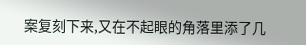案复刻下来,又在不起眼的角落里添了几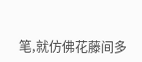笔,就仿佛花藤间多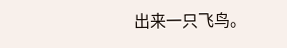出来一只飞鸟。